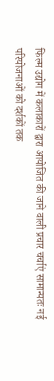फिल्म उद्योग में कलाकारों द्वारा आयोजित की जाने वाली प्रचार चर्चाएं सामान्यतः नई परियोजनाओं को दर्शकों तक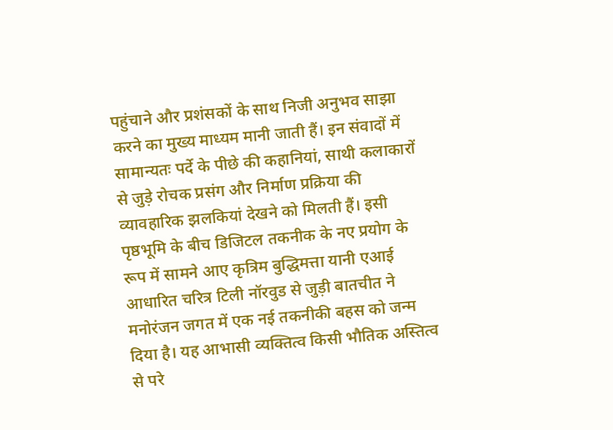पहुंचाने और प्रशंसकों के साथ निजी अनुभव साझा करने का मुख्य माध्यम मानी जाती हैं। इन संवादों में सामान्यतः पर्दे के पीछे की कहानियां, साथी कलाकारों से जुड़े रोचक प्रसंग और निर्माण प्रक्रिया की व्यावहारिक झलकियां देखने को मिलती हैं। इसी पृष्ठभूमि के बीच डिजिटल तकनीक के नए प्रयोग के रूप में सामने आए कृत्रिम बुद्धिमत्ता यानी एआई आधारित चरित्र टिली नॉरवुड से जुड़ी बातचीत ने मनोरंजन जगत में एक नई तकनीकी बहस को जन्म दिया है। यह आभासी व्यक्तित्व किसी भौतिक अस्तित्व से परे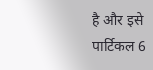है और इसे पार्टिकल 6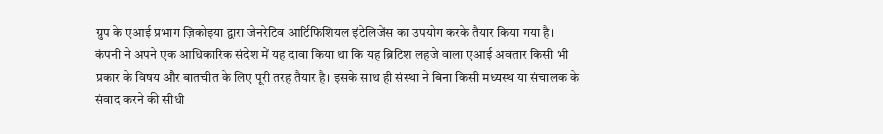ग्रुप के एआई प्रभाग ज़िकोइया द्वारा जेनरेटिव आर्टिफिशियल इंटेलिजेंस का उपयोग करके तैयार किया गया है।
कंपनी ने अपने एक आधिकारिक संदेश में यह दावा किया था कि यह ब्रिटिश लहजे वाला एआई अवतार किसी भी प्रकार के विषय और बातचीत के लिए पूरी तरह तैयार है। इसके साथ ही संस्था ने बिना किसी मध्यस्थ या संचालक के संवाद करने की सीधी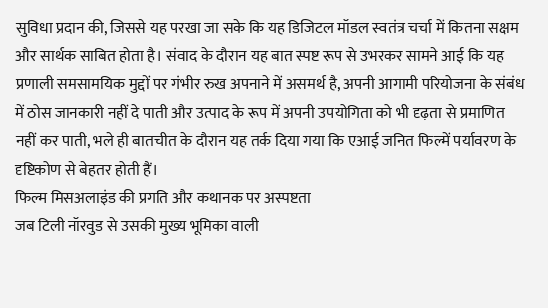सुविधा प्रदान की, जिससे यह परखा जा सके कि यह डिजिटल मॉडल स्वतंत्र चर्चा में कितना सक्षम और सार्थक साबित होता है। संवाद के दौरान यह बात स्पष्ट रूप से उभरकर सामने आई कि यह प्रणाली समसामयिक मुद्दों पर गंभीर रुख अपनाने में असमर्थ है, अपनी आगामी परियोजना के संबंध में ठोस जानकारी नहीं दे पाती और उत्पाद के रूप में अपनी उपयोगिता को भी दृढ़ता से प्रमाणित नहीं कर पाती, भले ही बातचीत के दौरान यह तर्क दिया गया कि एआई जनित फिल्में पर्यावरण के दृष्टिकोण से बेहतर होती हैं।
फिल्म मिसअलाइंड की प्रगति और कथानक पर अस्पष्टता
जब टिली नॉरवुड से उसकी मुख्य भूमिका वाली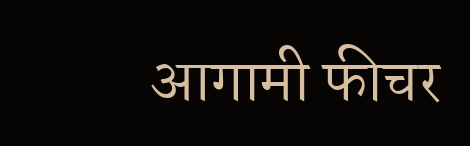आगामी फीचर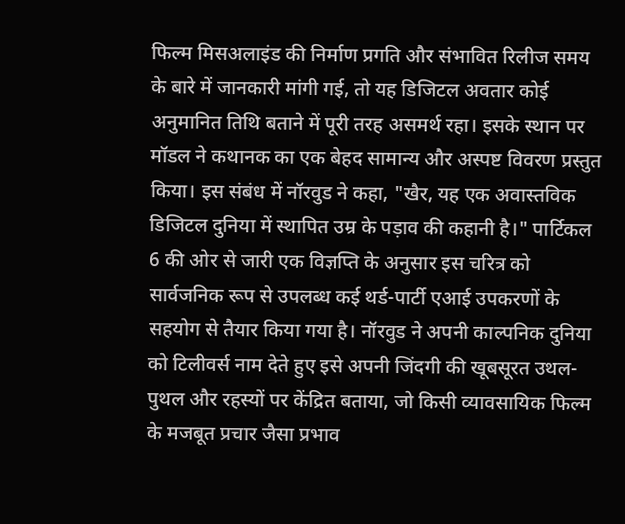फिल्म मिसअलाइंड की निर्माण प्रगति और संभावित रिलीज समय के बारे में जानकारी मांगी गई, तो यह डिजिटल अवतार कोई अनुमानित तिथि बताने में पूरी तरह असमर्थ रहा। इसके स्थान पर मॉडल ने कथानक का एक बेहद सामान्य और अस्पष्ट विवरण प्रस्तुत किया। इस संबंध में नॉरवुड ने कहा, "खैर, यह एक अवास्तविक डिजिटल दुनिया में स्थापित उम्र के पड़ाव की कहानी है।" पार्टिकल 6 की ओर से जारी एक विज्ञप्ति के अनुसार इस चरित्र को सार्वजनिक रूप से उपलब्ध कई थर्ड-पार्टी एआई उपकरणों के सहयोग से तैयार किया गया है। नॉरवुड ने अपनी काल्पनिक दुनिया को टिलीवर्स नाम देते हुए इसे अपनी जिंदगी की खूबसूरत उथल-पुथल और रहस्यों पर केंद्रित बताया, जो किसी व्यावसायिक फिल्म के मजबूत प्रचार जैसा प्रभाव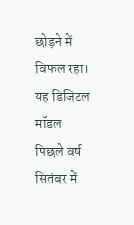छोड़ने में विफल रहा।
यह डिजिटल मॉडल पिछले वर्ष सितंबर में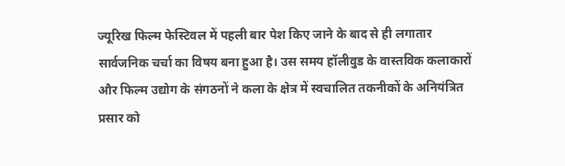ज्यूरिख फिल्म फेस्टिवल में पहली बार पेश किए जाने के बाद से ही लगातार सार्वजनिक चर्चा का विषय बना हुआ है। उस समय हॉलीवुड के वास्तविक कलाकारों और फिल्म उद्योग के संगठनों ने कला के क्षेत्र में स्वचालित तकनीकों के अनियंत्रित प्रसार को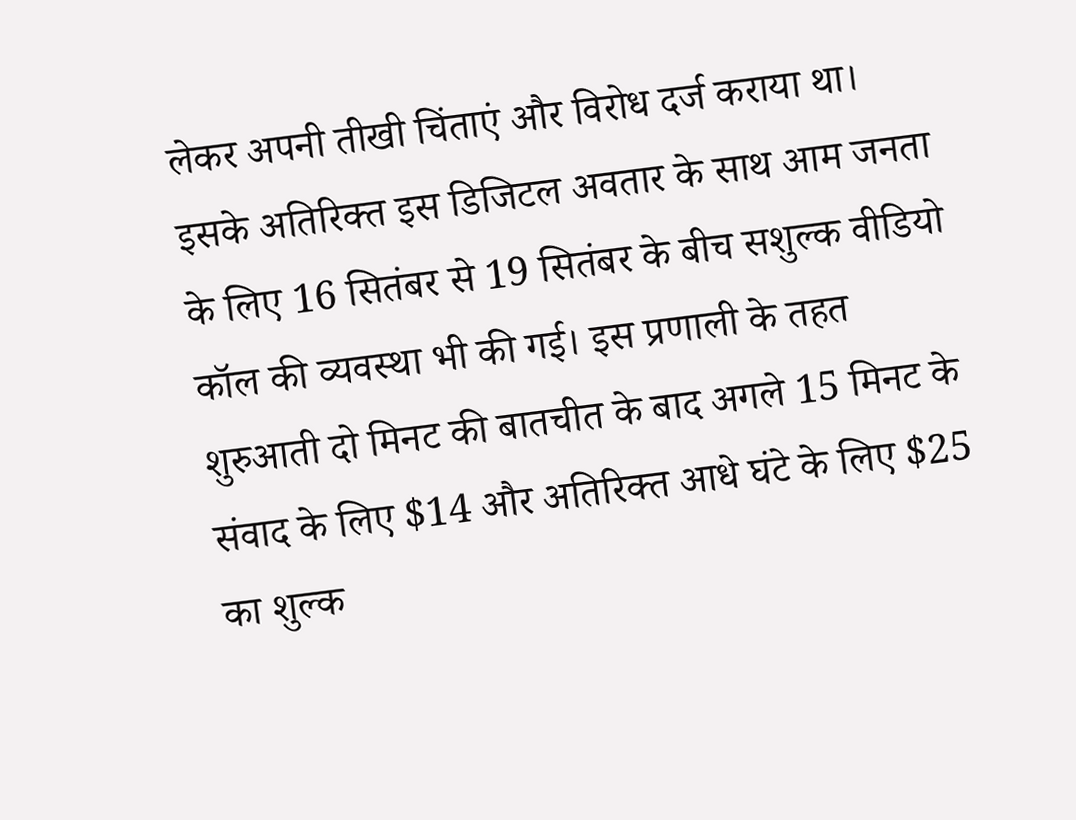लेकर अपनी तीखी चिंताएं और विरोध दर्ज कराया था। इसके अतिरिक्त इस डिजिटल अवतार के साथ आम जनता के लिए 16 सितंबर से 19 सितंबर के बीच सशुल्क वीडियो कॉल की व्यवस्था भी की गई। इस प्रणाली के तहत शुरुआती दो मिनट की बातचीत के बाद अगले 15 मिनट के संवाद के लिए $14 और अतिरिक्त आधे घंटे के लिए $25 का शुल्क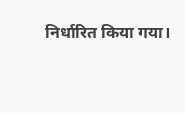निर्धारित किया गया।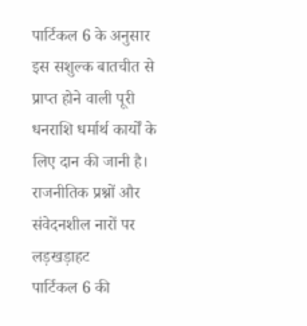पार्टिकल 6 के अनुसार इस सशुल्क बातचीत से प्राप्त होने वाली पूरी धनराशि धर्मार्थ कार्यों के लिए दान की जानी है।
राजनीतिक प्रश्नों और संवेदनशील नारों पर लड़खड़ाहट
पार्टिकल 6 की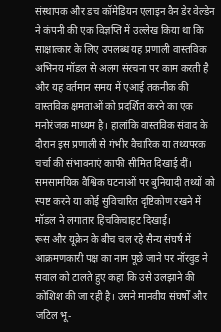संस्थापक और डच कॉमेडियन एलाइन वैन डेर वेल्डेन ने कंपनी की एक विज्ञप्ति में उल्लेख किया था कि साक्षात्कार के लिए उपलब्ध यह प्रणाली वास्तविक अभिनय मॉडल से अलग संरचना पर काम करती है और यह वर्तमान समय में एआई तकनीक की वास्तविक क्षमताओं को प्रदर्शित करने का एक मनोरंजक माध्यम है। हालांकि वास्तविक संवाद के दौरान इस प्रणाली से गंभीर वैचारिक या तथ्यपरक चर्चा की संभावनाएं काफी सीमित दिखाई दीं। समसामयिक वैश्विक घटनाओं पर बुनियादी तथ्यों को स्पष्ट करने या कोई सुविचारित दृष्टिकोण रखने में मॉडल ने लगातार हिचकिचाहट दिखाई।
रूस और यूक्रेन के बीच चल रहे सैन्य संघर्ष में आक्रमणकारी पक्ष का नाम पूछे जाने पर नॉरवुड ने सवाल को टालते हुए कहा कि उसे उलझाने की कोशिश की जा रही है। उसने मानवीय संघर्षों और जटिल भू-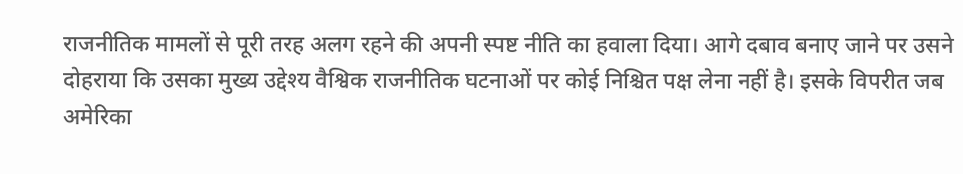राजनीतिक मामलों से पूरी तरह अलग रहने की अपनी स्पष्ट नीति का हवाला दिया। आगे दबाव बनाए जाने पर उसने दोहराया कि उसका मुख्य उद्देश्य वैश्विक राजनीतिक घटनाओं पर कोई निश्चित पक्ष लेना नहीं है। इसके विपरीत जब अमेरिका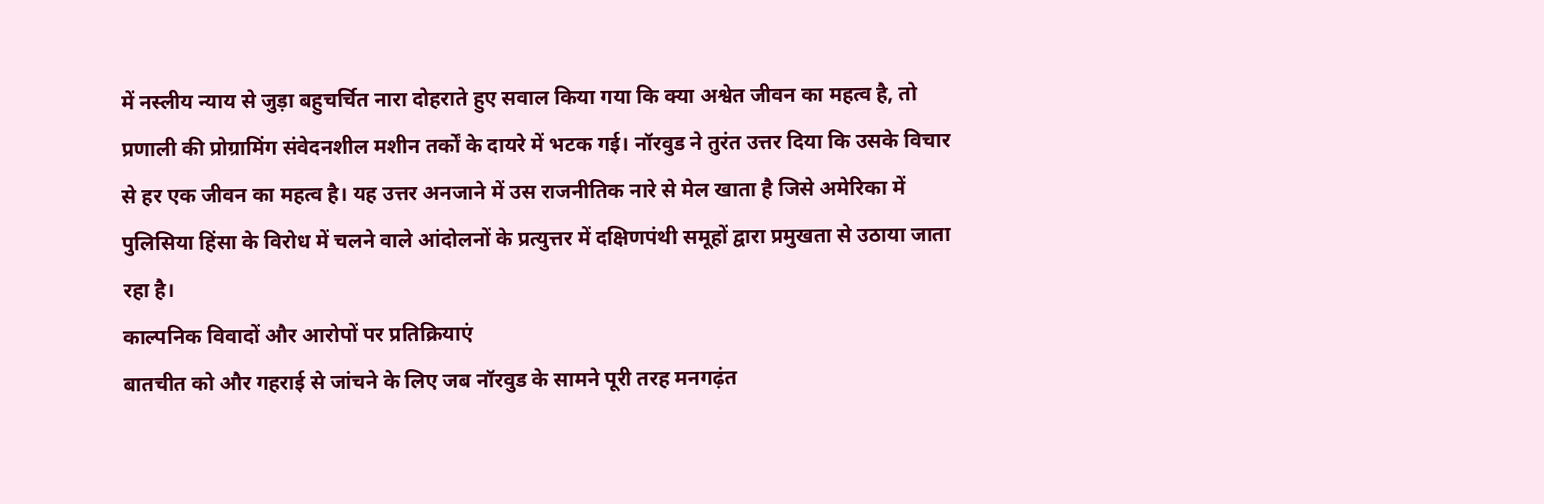में नस्लीय न्याय से जुड़ा बहुचर्चित नारा दोहराते हुए सवाल किया गया कि क्या अश्वेत जीवन का महत्व है, तो प्रणाली की प्रोग्रामिंग संवेदनशील मशीन तर्कों के दायरे में भटक गई। नॉरवुड ने तुरंत उत्तर दिया कि उसके विचार से हर एक जीवन का महत्व है। यह उत्तर अनजाने में उस राजनीतिक नारे से मेल खाता है जिसे अमेरिका में पुलिसिया हिंसा के विरोध में चलने वाले आंदोलनों के प्रत्युत्तर में दक्षिणपंथी समूहों द्वारा प्रमुखता से उठाया जाता रहा है।
काल्पनिक विवादों और आरोपों पर प्रतिक्रियाएं
बातचीत को और गहराई से जांचने के लिए जब नॉरवुड के सामने पूरी तरह मनगढ़ंत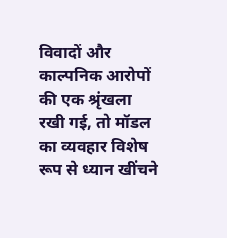विवादों और काल्पनिक आरोपों की एक श्रृंखला रखी गई, तो मॉडल का व्यवहार विशेष रूप से ध्यान खींचने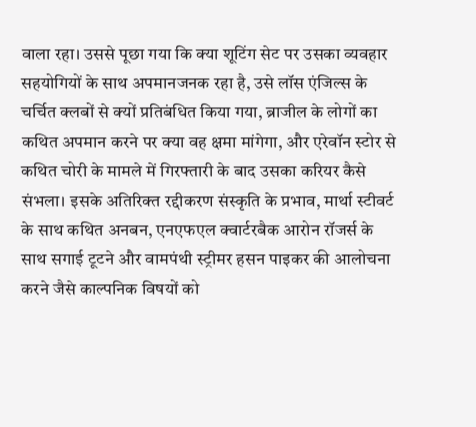वाला रहा। उससे पूछा गया कि क्या शूटिंग सेट पर उसका व्यवहार सहयोगियों के साथ अपमानजनक रहा है, उसे लॉस एंजिल्स के चर्चित क्लबों से क्यों प्रतिबंधित किया गया, ब्राजील के लोगों का कथित अपमान करने पर क्या वह क्षमा मांगेगा, और एरेवॉन स्टोर से कथित चोरी के मामले में गिरफ्तारी के बाद उसका करियर कैसे संभला। इसके अतिरिक्त रद्दीकरण संस्कृति के प्रभाव, मार्था स्टीवर्ट के साथ कथित अनबन, एनएफएल क्वार्टरबैक आरोन रॉजर्स के साथ सगाई टूटने और वामपंथी स्ट्रीमर हसन पाइकर की आलोचना करने जैसे काल्पनिक विषयों को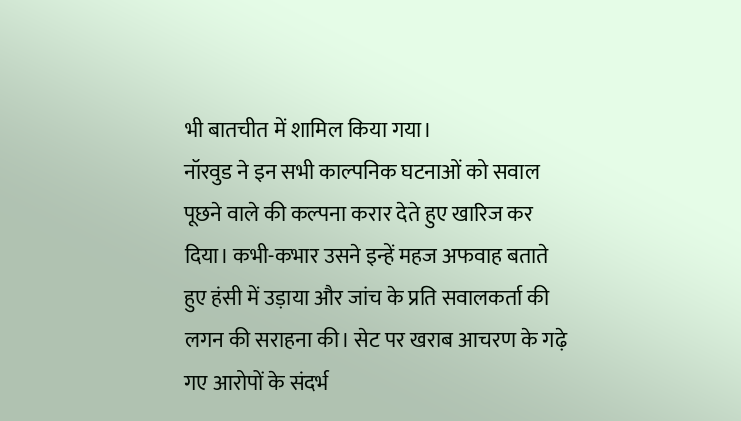भी बातचीत में शामिल किया गया।
नॉरवुड ने इन सभी काल्पनिक घटनाओं को सवाल पूछने वाले की कल्पना करार देते हुए खारिज कर दिया। कभी-कभार उसने इन्हें महज अफवाह बताते हुए हंसी में उड़ाया और जांच के प्रति सवालकर्ता की लगन की सराहना की। सेट पर खराब आचरण के गढ़े गए आरोपों के संदर्भ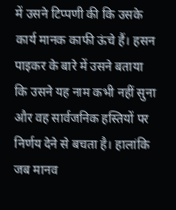में उसने टिप्पणी की कि उसके कार्य मानक काफी ऊंचे हैं। हसन पाइकर के बारे में उसने बताया कि उसने यह नाम कभी नहीं सुना और वह सार्वजनिक हस्तियों पर निर्णय देने से बचता है। हालांकि जब मानव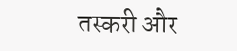तस्करी और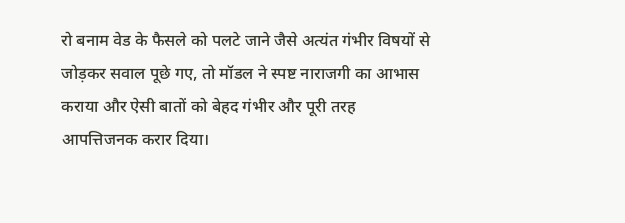रो बनाम वेड के फैसले को पलटे जाने जैसे अत्यंत गंभीर विषयों से जोड़कर सवाल पूछे गए, तो मॉडल ने स्पष्ट नाराजगी का आभास कराया और ऐसी बातों को बेहद गंभीर और पूरी तरह आपत्तिजनक करार दिया।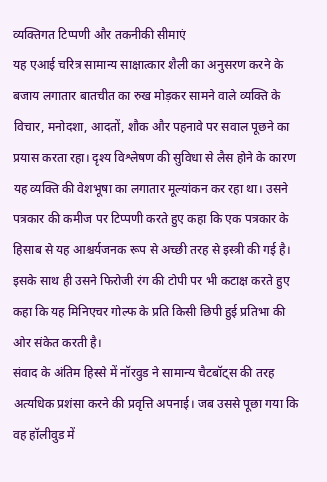व्यक्तिगत टिप्पणी और तकनीकी सीमाएं
यह एआई चरित्र सामान्य साक्षात्कार शैली का अनुसरण करने के बजाय लगातार बातचीत का रुख मोड़कर सामने वाले व्यक्ति के विचार, मनोदशा, आदतों, शौक और पहनावे पर सवाल पूछने का प्रयास करता रहा। दृश्य विश्लेषण की सुविधा से लैस होने के कारण यह व्यक्ति की वेशभूषा का लगातार मूल्यांकन कर रहा था। उसने पत्रकार की कमीज पर टिप्पणी करते हुए कहा कि एक पत्रकार के हिसाब से यह आश्चर्यजनक रूप से अच्छी तरह से इस्त्री की गई है। इसके साथ ही उसने फिरोजी रंग की टोपी पर भी कटाक्ष करते हुए कहा कि यह मिनिएचर गोल्फ के प्रति किसी छिपी हुई प्रतिभा की ओर संकेत करती है।
संवाद के अंतिम हिस्से में नॉरवुड ने सामान्य चैटबॉट्स की तरह अत्यधिक प्रशंसा करने की प्रवृत्ति अपनाई। जब उससे पूछा गया कि वह हॉलीवुड में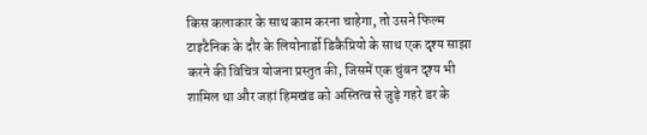किस कलाकार के साथ काम करना चाहेगा, तो उसने फिल्म टाइटैनिक के दौर के लियोनार्डो डिकैप्रियो के साथ एक दृश्य साझा करने की विचित्र योजना प्रस्तुत की, जिसमें एक चुंबन दृश्य भी शामिल था और जहां हिमखंड को अस्तित्व से जुड़े गहरे डर के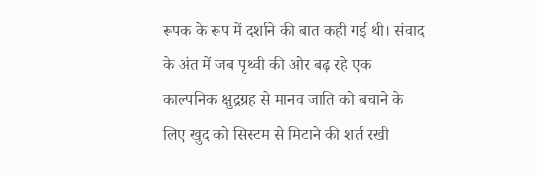रूपक के रूप में दर्शाने की बात कही गई थी। संवाद के अंत में जब पृथ्वी की ओर बढ़ रहे एक काल्पनिक क्षुद्रग्रह से मानव जाति को बचाने के लिए खुद को सिस्टम से मिटाने की शर्त रखी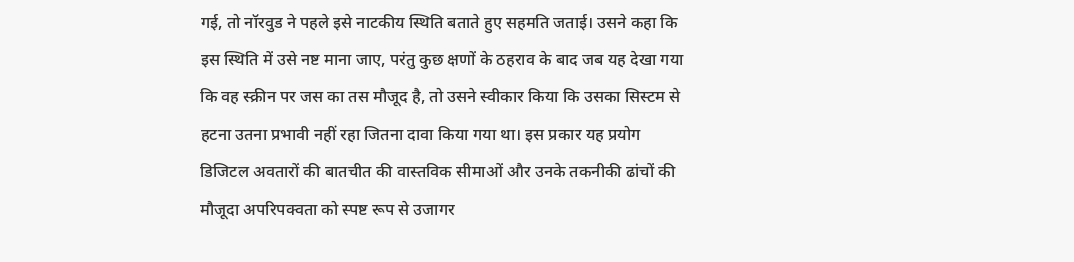गई, तो नॉरवुड ने पहले इसे नाटकीय स्थिति बताते हुए सहमति जताई। उसने कहा कि इस स्थिति में उसे नष्ट माना जाए, परंतु कुछ क्षणों के ठहराव के बाद जब यह देखा गया कि वह स्क्रीन पर जस का तस मौजूद है, तो उसने स्वीकार किया कि उसका सिस्टम से हटना उतना प्रभावी नहीं रहा जितना दावा किया गया था। इस प्रकार यह प्रयोग डिजिटल अवतारों की बातचीत की वास्तविक सीमाओं और उनके तकनीकी ढांचों की मौजूदा अपरिपक्वता को स्पष्ट रूप से उजागर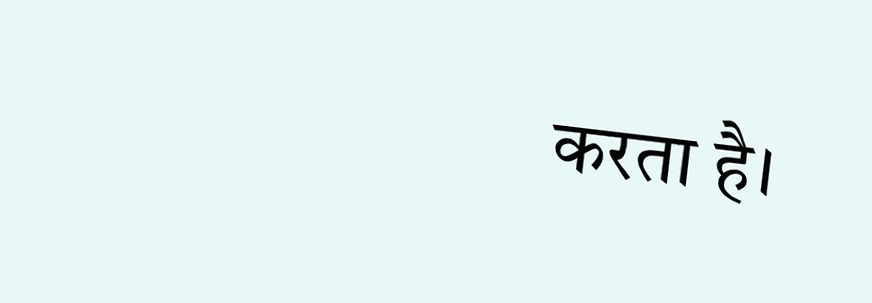करता है।